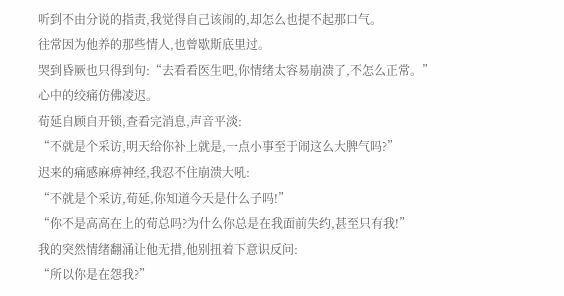听到不由分说的指责,我觉得自己该闹的,却怎么也提不起那口气。
往常因为他养的那些情人,也曾歇斯底里过。
哭到昏厥也只得到句:“去看看医生吧,你情绪太容易崩溃了,不怎么正常。”
心中的绞痛仿佛凌迟。
荀延自顾自开锁,查看完消息,声音平淡:
“不就是个采访,明天给你补上就是,一点小事至于闹这么大脾气吗?”
迟来的痛感麻痹神经,我忍不住崩溃大吼:
“不就是个采访,荀延,你知道今天是什么子吗!”
“你不是高高在上的荀总吗?为什么你总是在我面前失约,甚至只有我!”
我的突然情绪翻涌让他无措,他别扭着下意识反问:
“所以你是在怨我?”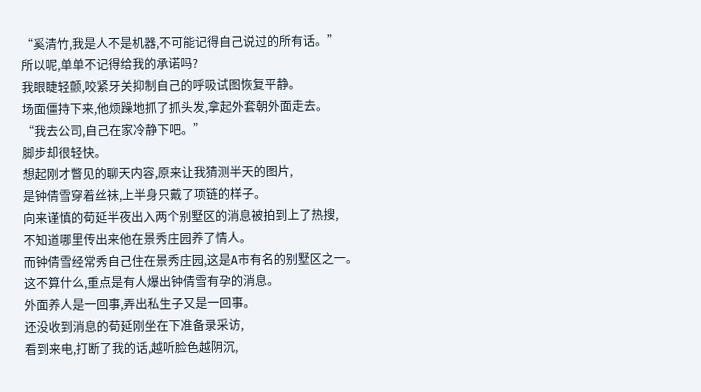“奚清竹,我是人不是机器,不可能记得自己说过的所有话。”
所以呢,单单不记得给我的承诺吗?
我眼睫轻颤,咬紧牙关抑制自己的呼吸试图恢复平静。
场面僵持下来,他烦躁地抓了抓头发,拿起外套朝外面走去。
“我去公司,自己在家冷静下吧。”
脚步却很轻快。
想起刚才瞥见的聊天内容,原来让我猜测半天的图片,
是钟倩雪穿着丝袜,上半身只戴了项链的样子。
向来谨慎的荀延半夜出入两个别墅区的消息被拍到上了热搜,
不知道哪里传出来他在景秀庄园养了情人。
而钟倩雪经常秀自己住在景秀庄园,这是A市有名的别墅区之一。
这不算什么,重点是有人爆出钟倩雪有孕的消息。
外面养人是一回事,弄出私生子又是一回事。
还没收到消息的荀延刚坐在下准备录采访,
看到来电,打断了我的话,越听脸色越阴沉,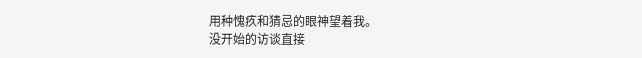用种愧疚和猜忌的眼神望着我。
没开始的访谈直接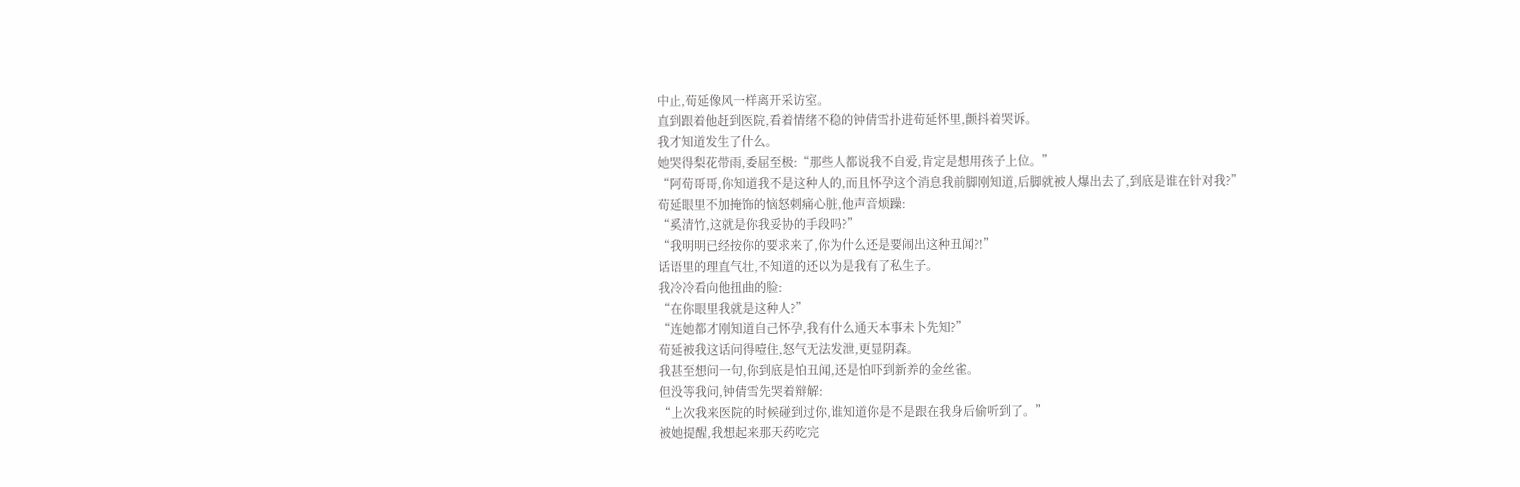中止,荀延像风一样离开采访室。
直到跟着他赶到医院,看着情绪不稳的钟倩雪扑进荀延怀里,颤抖着哭诉。
我才知道发生了什么。
她哭得梨花带雨,委屈至极:“那些人都说我不自爱,肯定是想用孩子上位。”
“阿荀哥哥,你知道我不是这种人的,而且怀孕这个消息我前脚刚知道,后脚就被人爆出去了,到底是谁在针对我?”
荀延眼里不加掩饰的恼怒刺痛心脏,他声音烦躁:
“奚清竹,这就是你我妥协的手段吗?”
“我明明已经按你的要求来了,你为什么还是要闹出这种丑闻?!”
话语里的理直气壮,不知道的还以为是我有了私生子。
我冷冷看向他扭曲的脸:
“在你眼里我就是这种人?”
“连她都才刚知道自己怀孕,我有什么通天本事未卜先知?”
荀延被我这话问得噎住,怒气无法发泄,更显阴森。
我甚至想问一句,你到底是怕丑闻,还是怕吓到新养的金丝雀。
但没等我问,钟倩雪先哭着辩解:
“上次我来医院的时候碰到过你,谁知道你是不是跟在我身后偷听到了。”
被她提醒,我想起来那天药吃完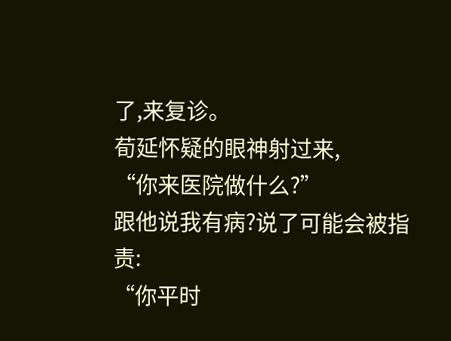了,来复诊。
荀延怀疑的眼神射过来,
“你来医院做什么?”
跟他说我有病?说了可能会被指责:
“你平时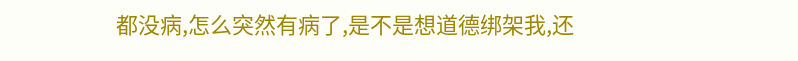都没病,怎么突然有病了,是不是想道德绑架我,还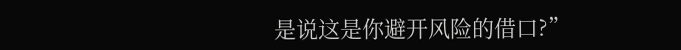是说这是你避开风险的借口?”